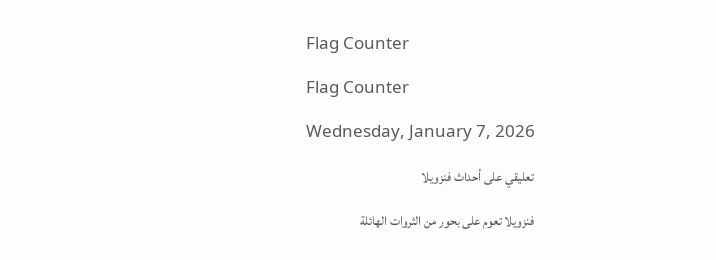Flag Counter

Flag Counter

Wednesday, January 7, 2026

تعليقي على أحداث فنزويلا

فنزويلا تعوم على بحور من الثروات الهائلة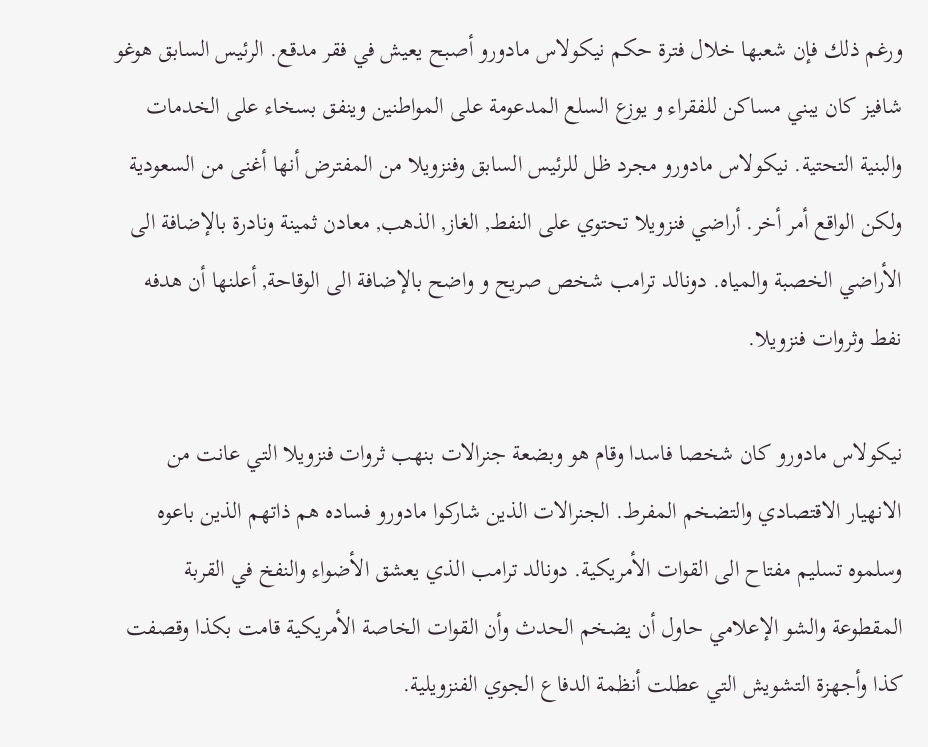ورغم ذلك فإن شعبها خلال فترة حكم نيكولاس مادورو أصبح يعيش في فقر مدقع. الرئيس السابق هوغو شافيز كان يبني مساكن للفقراء و يوزع السلع المدعومة على المواطنين وينفق بسخاء على الخدمات والبنية التحتية. نيكولاس مادورو مجرد ظل للرئيس السابق وفنزويلا من المفترض أنها أغنى من السعودية ولكن الواقع أمر أخر. أراضي فنزويلا تحتوي على النفط, الغاز, الذهب, معادن ثمينة ونادرة بالإضافة الى الأراضي الخصبة والمياه. دونالد ترامب شخص صريح و واضح بالإضافة الى الوقاحة, أعلنها أن هدفه نفط وثروات فنزويلا.

نيكولاس مادورو كان شخصا فاسدا وقام هو وبضعة جنرالات بنهب ثروات فنزويلا التي عانت من الانهيار الاقتصادي والتضخم المفرط. الجنرالات الذين شاركوا مادورو فساده هم ذاتهم الذين باعوه وسلموه تسليم مفتاح الى القوات الأمريكية. دونالد ترامب الذي يعشق الأضواء والنفخ في القربة المقطوعة والشو الإعلامي حاول أن يضخم الحدث وأن القوات الخاصة الأمريكية قامت بكذا وقصفت كذا وأجهزة التشويش التي عطلت أنظمة الدفاع الجوي الفنزويلية.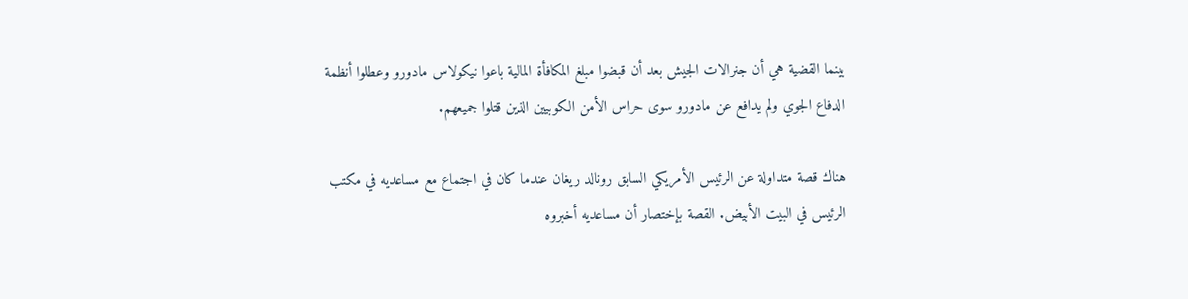بينما القضية هي أن جنرالات الجيش بعد أن قبضوا مبلغ المكافأة المالية باعوا نيكولاس مادورو وعطلوا أنظمة الدفاع الجوي ولم يدافع عن مادورو سوى حراس الأمن الكوبيين الذين قتلوا جميعهم.

هناك قصة متداولة عن الرئيس الأمريكي السابق رونالد ريغان عندما كان في اجتماع مع مساعديه في مكتب الرئيس في البيت الأبيض. القصة بإختصار أن مساعديه أخبروه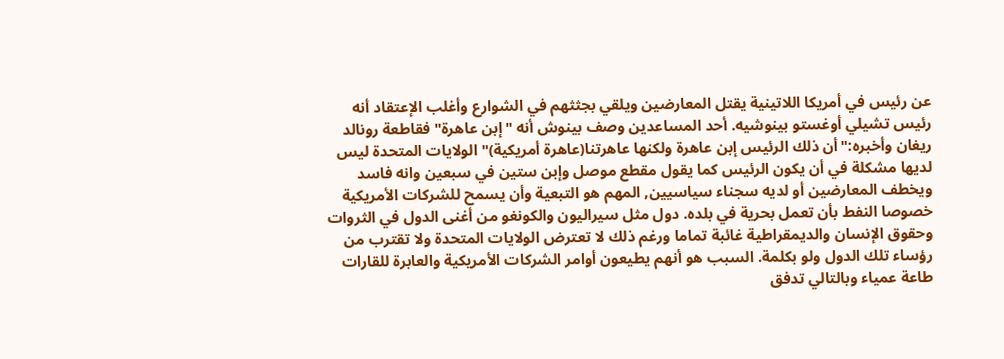عن رئيس في أمريكا اللاتينية يقتل المعارضين ويلقي بجثثهم في الشوارع وأغلب الإعتقاد أنه رئيس تشيلي أوغستو بينوشيه. أحد المساعدين وصف بينوش أنه "إبن عاهرة" فقاطعة رونالد ريغان وأخبره:"أن ذلك الرئيس إبن عاهرة ولكنها عاهرتنا(عاهرة أمريكية)" الولايات المتحدة ليس لديها مشكلة في أن يكون الرئيس كما يقول مقطع موصل وإبن ستين في سبعين وانه فاسد ويخطف المعارضين أو لديه سجناء سياسيين, المهم هو التبعية وأن يسمح للشركات الأمريكية خصوصا النفط بأن تعمل بحرية في بلده. دول مثل سيراليون والكونغو من أغنى الدول في الثروات وحقوق الإنسان والديمقراطية غائبة تماما ورغم ذلك لا تعترض الولايات المتحدة ولا تقترب من رؤساء تلك الدول ولو بكلمة. السبب هو أنهم يطيعون أوامر الشركات الأمريكية والعابرة للقارات طاعة عمياء وبالتالي تدفق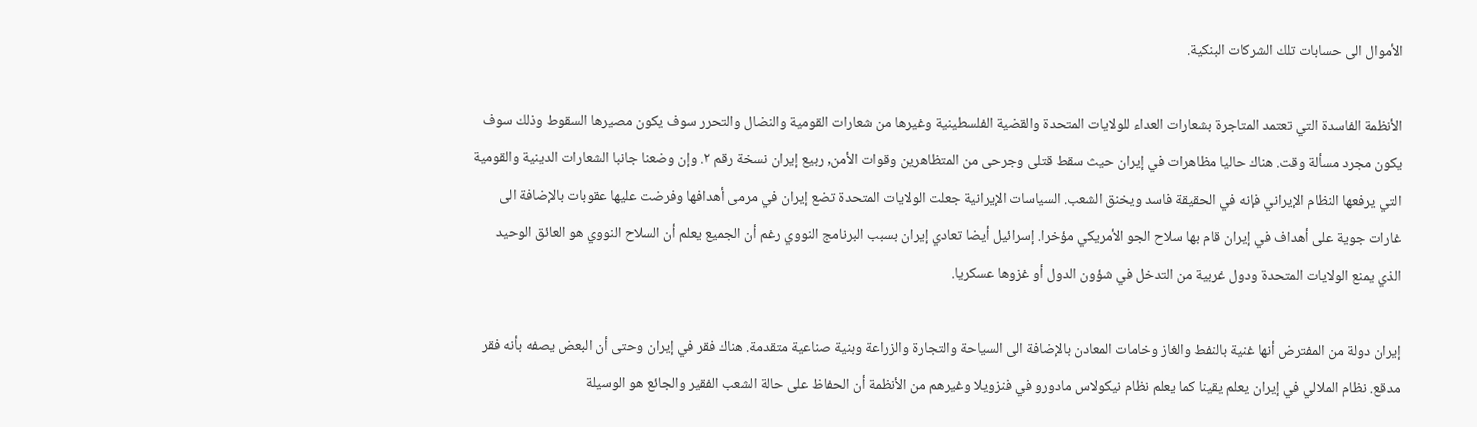الأموال الى حسابات تلك الشركات البنكية.

الأنظمة الفاسدة التي تعتمد المتاجرة بشعارات العداء للولايات المتحدة والقضية الفلسطينية وغيرها من شعارات القومية والنضال والتحرر سوف يكون مصيرها السقوط وذلك سوف يكون مجرد مسألة وقت. هناك حاليا مظاهرات في إيران حيث سقط قتلى وجرحى من المتظاهرين وقوات الأمن, ربيع إيران نسخة رقم ٢. وإن وضعنا جانبا الشعارات الدينية والقومية التي يرفعها النظام الإيراني فإنه في الحقيقة فاسد ويخنق الشعب. السياسات الإيرانية جعلت الولايات المتحدة تضع إيران في مرمى أهدافها وفرضت عليها عقوبات بالإضافة الى غارات جوية على أهداف في إيران قام بها سلاح الجو الأمريكي مؤخرا. إسرائيل أيضا تعادي إيران بسبب البرنامج النووي رغم أن الجميع يعلم أن السلاح النووي هو العائق الوحيد الذي يمنع الولايات المتحدة ودول غربية من التدخل في شؤون الدول أو غزوها عسكريا.

إيران دولة من المفترض أنها غنية بالنفط والغاز وخامات المعادن بالإضافة الى السياحة والتجارة والزراعة وبنية صناعية متقدمة. هناك فقر في إيران وحتى أن البعض يصفه بأنه فقر مدقع. نظام الملالي في إيران يعلم يقينا كما يعلم نظام نيكولاس مادورو في فنزويلا وغيرهم من الأنظمة أن الحفاظ على حالة الشعب الفقير والجائع هو الوسيلة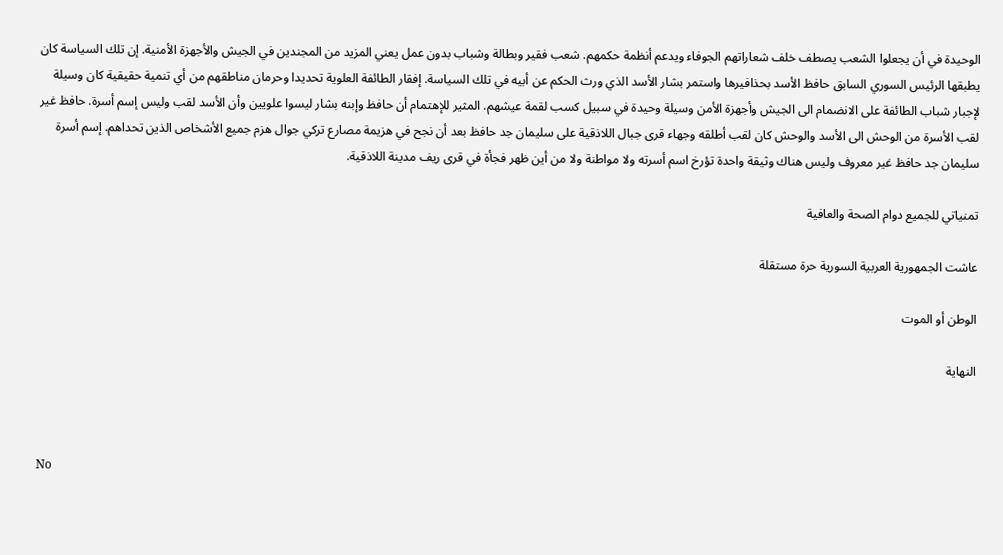الوحيدة في أن يجعلوا الشعب يصطف خلف شعاراتهم الجوفاء ويدعم أنظمة حكمهم. شعب فقير وبطالة وشباب بدون عمل يعني المزيد من المجندين في الجيش والأجهزة الأمنية. إن تلك السياسة كان يطبقها الرئيس السوري السابق حافظ الأسد بحذافيرها واستمر بشار الأسد الذي ورث الحكم عن أبيه في تلك السياسة. إفقار الطائفة العلوية تحديدا وحرمان مناطقهم من أي تنمية حقيقية كان وسيلة لإجبار شباب الطائفة على الانضمام الى الجيش وأجهزة الأمن وسيلة وحيدة في سبيل كسب لقمة عيشهم. المثير للإهتمام أن حافظ وإبنه بشار ليسوا علويين وأن الأسد لقب وليس إسم أسرة. حافظ غير لقب الأسرة من الوحش الى الأسد والوحش كان لقب أطلقه وجهاء قرى جبال اللاذقية على سليمان جد حافظ بعد أن نجح في هزيمة مصارع تركي جوال هزم جميع الأشخاص الذين تحداهم. إسم أسرة سليمان جد حافظ غير معروف وليس هناك وثيقة واحدة تؤرخ اسم أسرته ولا مواطنة ولا من أين ظهر فجأة في قرى ريف مدينة اللاذقية.

تمنياتي للجميع دوام الصحة والعافية

عاشت الجمهورية العربية السورية حرة مستقلة

الوطن أو الموت

النهاية



No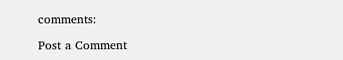comments:

Post a Comment